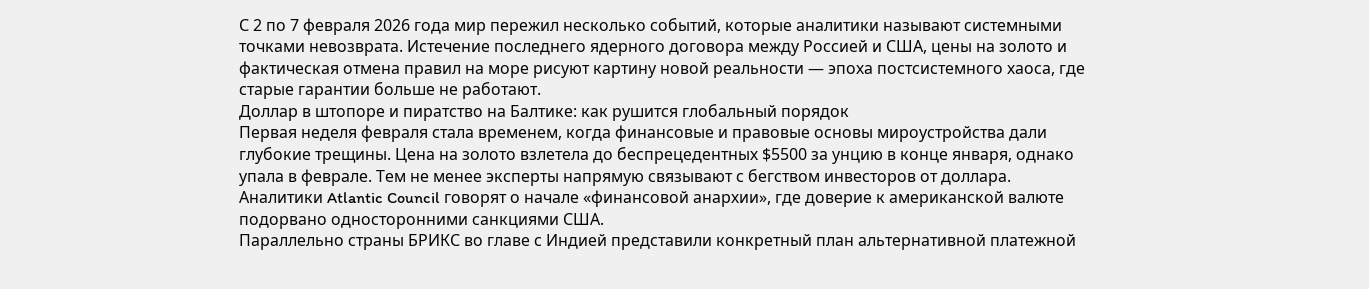С 2 по 7 февраля 2026 года мир пережил несколько событий, которые аналитики называют системными точками невозврата. Истечение последнего ядерного договора между Россией и США, цены на золото и фактическая отмена правил на море рисуют картину новой реальности — эпоха постсистемного хаоса, где старые гарантии больше не работают.
Доллар в штопоре и пиратство на Балтике: как рушится глобальный порядок
Первая неделя февраля стала временем, когда финансовые и правовые основы мироустройства дали глубокие трещины. Цена на золото взлетела до беспрецедентных $5500 за унцию в конце января, однако упала в феврале. Тем не менее эксперты напрямую связывают с бегством инвесторов от доллара. Аналитики Atlantic Council говорят о начале «финансовой анархии», где доверие к американской валюте подорвано односторонними санкциями США.
Параллельно страны БРИКС во главе с Индией представили конкретный план альтернативной платежной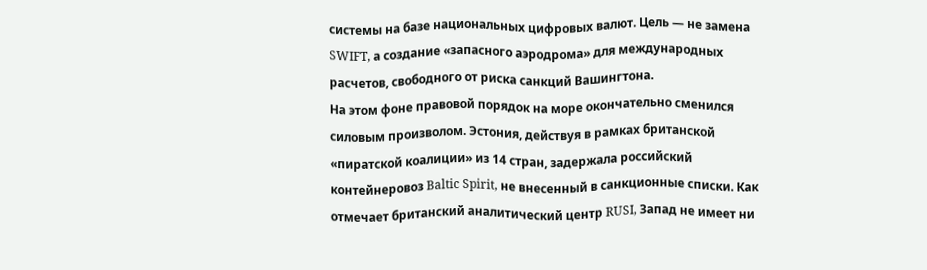системы на базе национальных цифровых валют. Цель — не замена SWIFT, а создание «запасного аэродрома» для международных расчетов, свободного от риска санкций Вашингтона.
На этом фоне правовой порядок на море окончательно сменился силовым произволом. Эстония, действуя в рамках британской «пиратской коалиции» из 14 стран, задержала российский контейнеровоз Baltic Spirit, не внесенный в санкционные списки. Как отмечает британский аналитический центр RUSI, Запад не имеет ни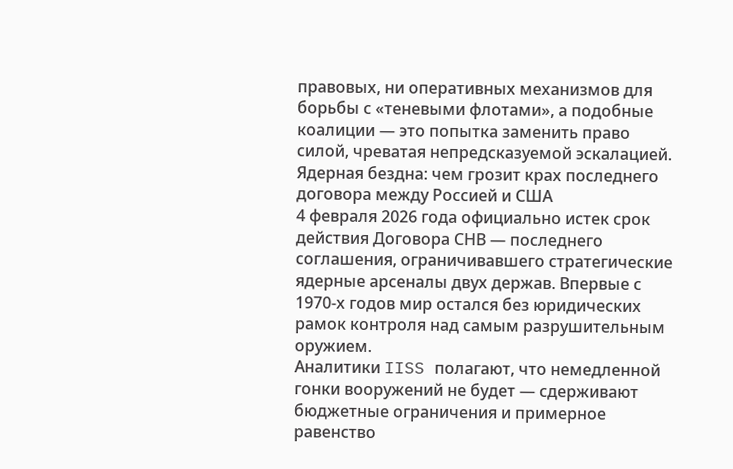правовых, ни оперативных механизмов для борьбы с «теневыми флотами», а подобные коалиции — это попытка заменить право силой, чреватая непредсказуемой эскалацией.
Ядерная бездна: чем грозит крах последнего договора между Россией и США
4 февраля 2026 года официально истек срок действия Договора СНВ — последнего соглашения, ограничивавшего стратегические ядерные арсеналы двух держав. Впервые с 1970-х годов мир остался без юридических рамок контроля над самым разрушительным оружием.
Аналитики IISS полагают, что немедленной гонки вооружений не будет — сдерживают бюджетные ограничения и примерное равенство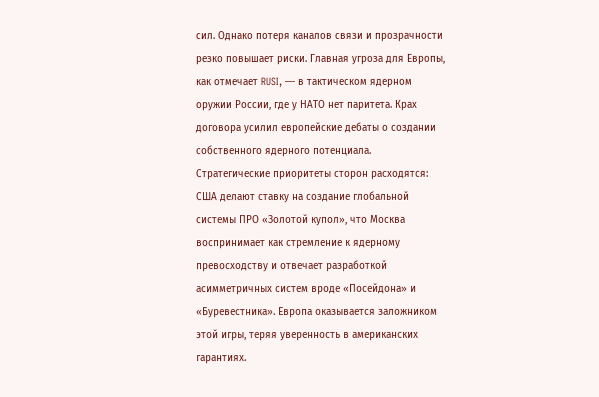сил. Однако потеря каналов связи и прозрачности резко повышает риски. Главная угроза для Европы, как отмечает RUSI, — в тактическом ядерном оружии России, где у НАТО нет паритета. Крах договора усилил европейские дебаты о создании собственного ядерного потенциала.
Стратегические приоритеты сторон расходятся: США делают ставку на создание глобальной системы ПРО «Золотой купол», что Москва воспринимает как стремление к ядерному превосходству и отвечает разработкой асимметричных систем вроде «Посейдона» и «Буревестника». Европа оказывается заложником этой игры, теряя уверенность в американских гарантиях.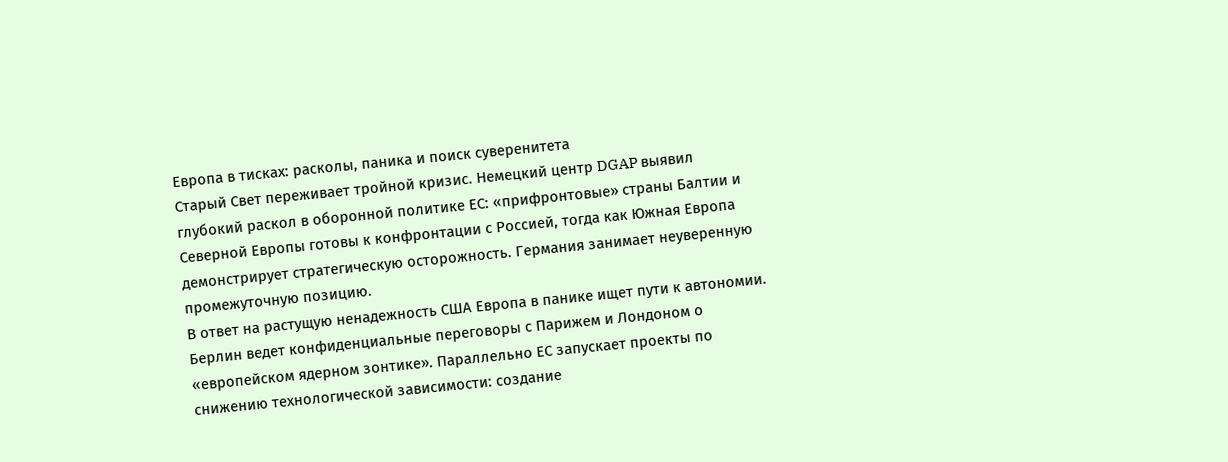Европа в тисках: расколы, паника и поиск суверенитета
Старый Свет переживает тройной кризис. Немецкий центр DGAP выявил глубокий раскол в оборонной политике ЕС: «прифронтовые» страны Балтии и Северной Европы готовы к конфронтации с Россией, тогда как Южная Европа демонстрирует стратегическую осторожность. Германия занимает неуверенную промежуточную позицию.
В ответ на растущую ненадежность США Европа в панике ищет пути к автономии. Берлин ведет конфиденциальные переговоры с Парижем и Лондоном о «европейском ядерном зонтике». Параллельно ЕС запускает проекты по снижению технологической зависимости: создание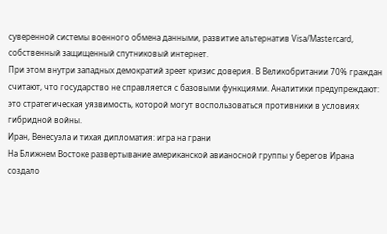суверенной системы военного обмена данными, развитие альтернатив Visa/Mastercard, собственный защищенный спутниковый интернет.
При этом внутри западных демократий зреет кризис доверия. В Великобритании 70% граждан считают, что государство не справляется с базовыми функциями. Аналитики предупреждают: это стратегическая уязвимость, которой могут воспользоваться противники в условиях гибридной войны.
Иран, Венесуэла и тихая дипломатия: игра на грани
На Ближнем Востоке развертывание американской авианосной группы у берегов Ирана создало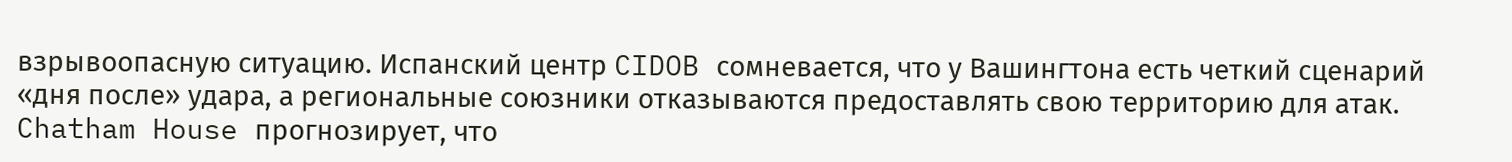взрывоопасную ситуацию. Испанский центр CIDOB сомневается, что у Вашингтона есть четкий сценарий «дня после» удара, а региональные союзники отказываются предоставлять свою территорию для атак. Chatham House прогнозирует, что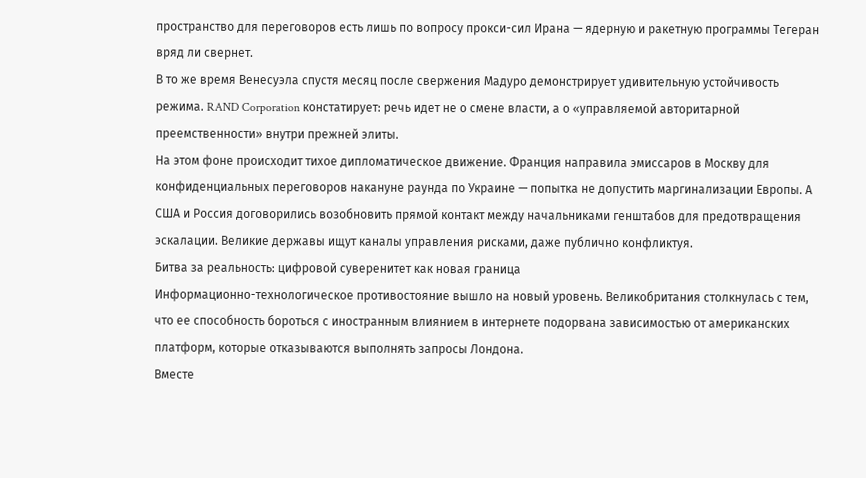пространство для переговоров есть лишь по вопросу прокси-сил Ирана — ядерную и ракетную программы Тегеран вряд ли свернет.
В то же время Венесуэла спустя месяц после свержения Мадуро демонстрирует удивительную устойчивость режима. RAND Corporation констатирует: речь идет не о смене власти, а о «управляемой авторитарной преемственности» внутри прежней элиты.
На этом фоне происходит тихое дипломатическое движение. Франция направила эмиссаров в Москву для конфиденциальных переговоров накануне раунда по Украине — попытка не допустить маргинализации Европы. А США и Россия договорились возобновить прямой контакт между начальниками генштабов для предотвращения эскалации. Великие державы ищут каналы управления рисками, даже публично конфликтуя.
Битва за реальность: цифровой суверенитет как новая граница
Информационно-технологическое противостояние вышло на новый уровень. Великобритания столкнулась с тем, что ее способность бороться с иностранным влиянием в интернете подорвана зависимостью от американских платформ, которые отказываются выполнять запросы Лондона.
Вместе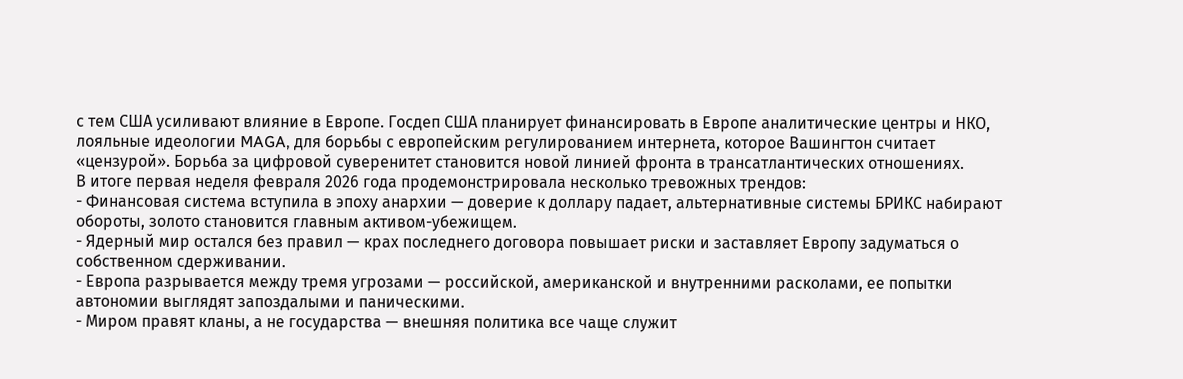с тем США усиливают влияние в Европе. Госдеп США планирует финансировать в Европе аналитические центры и НКО, лояльные идеологии MAGA, для борьбы с европейским регулированием интернета, которое Вашингтон считает «цензурой». Борьба за цифровой суверенитет становится новой линией фронта в трансатлантических отношениях.
В итоге первая неделя февраля 2026 года продемонстрировала несколько тревожных трендов:
- Финансовая система вступила в эпоху анархии — доверие к доллару падает, альтернативные системы БРИКС набирают обороты, золото становится главным активом-убежищем.
- Ядерный мир остался без правил — крах последнего договора повышает риски и заставляет Европу задуматься о собственном сдерживании.
- Европа разрывается между тремя угрозами — российской, американской и внутренними расколами, ее попытки автономии выглядят запоздалыми и паническими.
- Миром правят кланы, а не государства — внешняя политика все чаще служит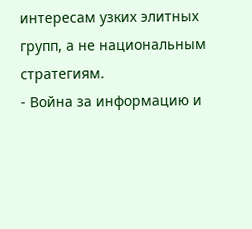интересам узких элитных групп, а не национальным стратегиям.
- Война за информацию и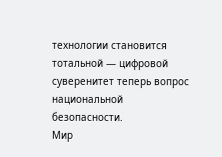технологии становится тотальной — цифровой суверенитет теперь вопрос национальной безопасности.
Мир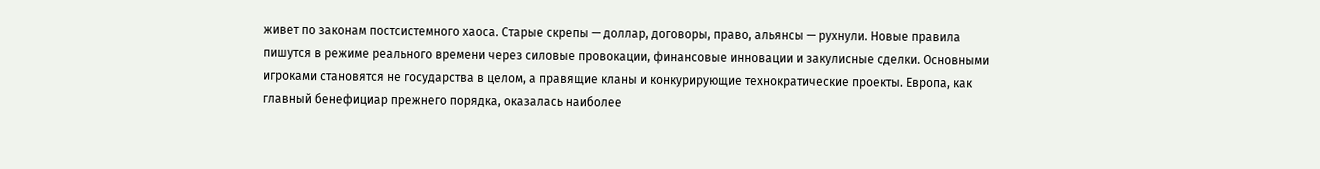живет по законам постсистемного хаоса. Старые скрепы — доллар, договоры, право, альянсы — рухнули. Новые правила пишутся в режиме реального времени через силовые провокации, финансовые инновации и закулисные сделки. Основными игроками становятся не государства в целом, а правящие кланы и конкурирующие технократические проекты. Европа, как главный бенефициар прежнего порядка, оказалась наиболее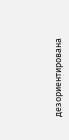дезориентирована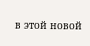в этой новой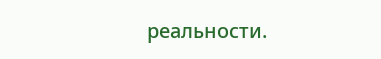реальности.